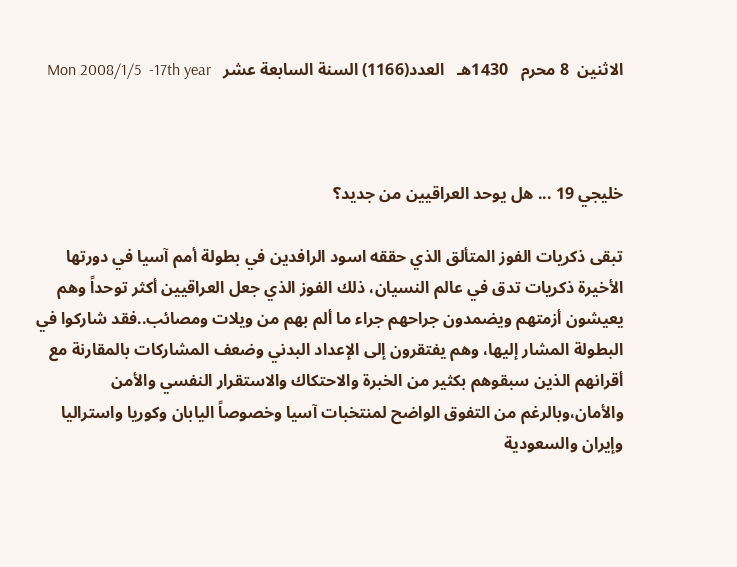الاثنين  8 محرم   1430هـ   العدد(1166) السنة السابعة عشر   Mon 2008/1/5  -17th year



خليجي 19 ... هل يوحد العراقيين من جديد؟

تبقى ذكريات الفوز المتألق الذي حققه اسود الرافدين في بطولة أمم آسيا في دورتها الأخيرة ذكريات تدق في عالم النسيان، ذلك الفوز الذي جعل العراقيين أكثر توحداً وهم يعيشون أزمتهم ويضمدون جراحهم جراء ما ألم بهم من ويلات ومصائب..فقد شاركوا في البطولة المشار إليها، وهم يفتقرون إلى الإعداد البدني وضعف المشاركات بالمقارنة مع أقرانهم الذين سبقوهم بكثير من الخبرة والاحتكاك والاستقرار النفسي والأمن والأمان،وبالرغم من التفوق الواضح لمنتخبات آسيا وخصوصاً اليابان وكوريا واستراليا وإيران والسعودية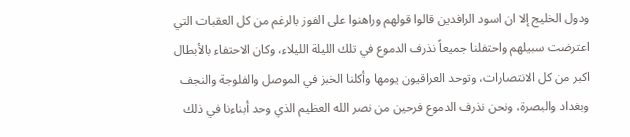ودول الخليج إلا ان اسود الرافدين قالوا قولهم وراهنوا على الفوز بالرغم من كل العقبات التي اعترضت سبيلهم واحتفلنا جميعاً نذرف الدموع في تلك الليلة الليلاء، وكان الاحتفاء بالأبطال اكبر من كل الانتصارات، وتوحد العراقيون يومها وأكلنا الخبز في الموصل والفلوجة والنجف وبغداد والبصرة، ونحن نذرف الدموع فرحين من نصر الله العظيم الذي وحد أبناءنا في ذلك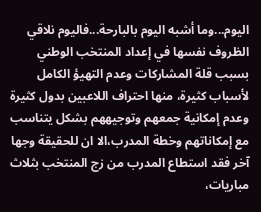اليوم...وما أشبه اليوم بالبارحة...فاليوم نلاقي الظروف نفسها في إعداد المنتخب الوطني بسبب قلة المشاركات وعدم التهيؤ الكامل لأسباب كثيرة، منها احتراف اللاعبين بدول كثيرة وعدم إمكانية جمعهم وتوجيههم بشكل يتناسب مع إمكاناتهم وخطة المدرب،الا ان للحقيقة وجها آخر فقد استطاع المدرب من زج المنتخب بثلاث مباريات،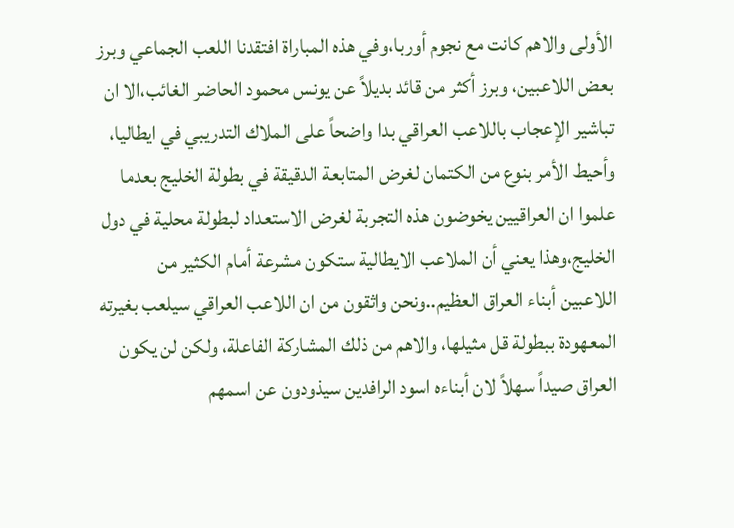الأولى والاهم كانت مع نجوم أوربا،وفي هذه المباراة افتقدنا اللعب الجماعي وبرز بعض اللاعبين، وبرز أكثر من قائد بديلاً عن يونس محمود الحاضر الغائب،الا ان تباشير الإعجاب باللاعب العراقي بدا واضحاً على الملاك التدريبي في ايطاليا، وأحيط الأمر بنوع من الكتمان لغرض المتابعة الدقيقة في بطولة الخليج بعدما علموا ان العراقيين يخوضون هذه التجربة لغرض الاستعداد لبطولة محلية في دول الخليج،وهذا يعني أن الملاعب الايطالية ستكون مشرعة أمام الكثير من اللاعبين أبناء العراق العظيم..ونحن واثقون من ان اللاعب العراقي سيلعب بغيرته المعهودة ببطولة قل مثيلها، والاهم من ذلك المشاركة الفاعلة، ولكن لن يكون العراق صيداً سهلاً لان أبناءه اسود الرافدين سيذودون عن اسمهم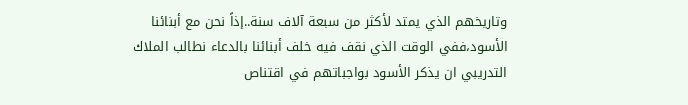وتاريخهم الذي يمتد لأكثر من سبعة آلاف سنة..إذاً نحن مع أبنائنا الأسود،ففي الوقت الذي نقف فيه خلف أبنائنا بالدعاء نطالب الملاك التدريبي ان يذكر الأسود بواجباتهم في اقتناص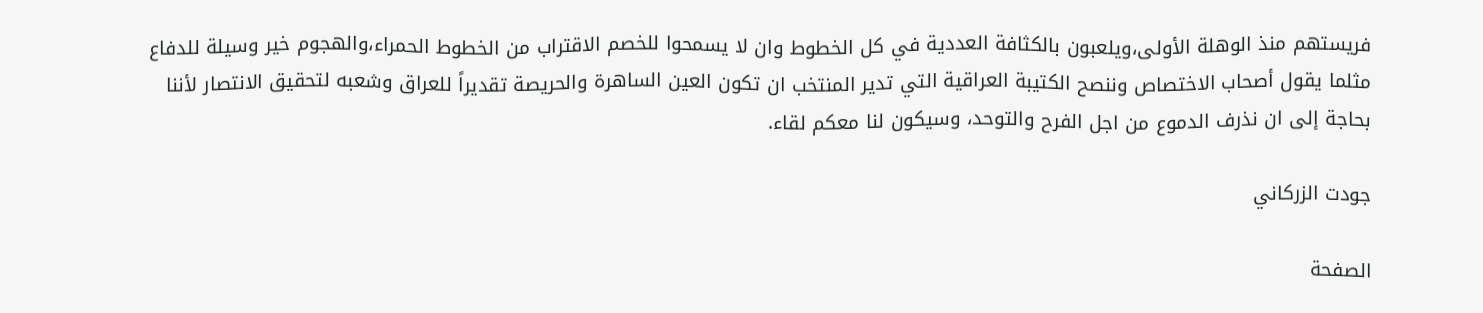فريستهم منذ الوهلة الأولى،ويلعبون بالكثافة العددية في كل الخطوط وان لا يسمحوا للخصم الاقتراب من الخطوط الحمراء،والهجوم خير وسيلة للدفاع مثلما يقول أصحاب الاختصاص وننصح الكتيبة العراقية التي تدير المنتخب ان تكون العين الساهرة والحريصة تقديراً للعراق وشعبه لتحقيق الانتصار لأننا بحاجة إلى ان نذرف الدموع من اجل الفرح والتوحد، وسيكون لنا معكم لقاء.

جودت الزركاني

الصفحة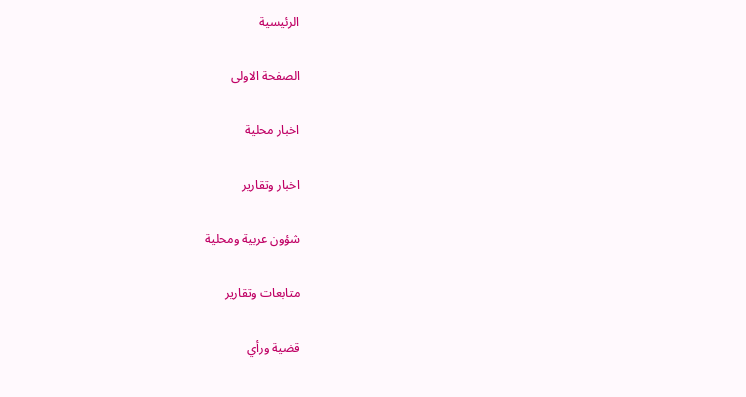الرئيسية

الصفحة الاولى

اخبار محلية

اخبار وتقارير

شؤون عربية ومحلية

متابعات وتقارير

قضية ورأي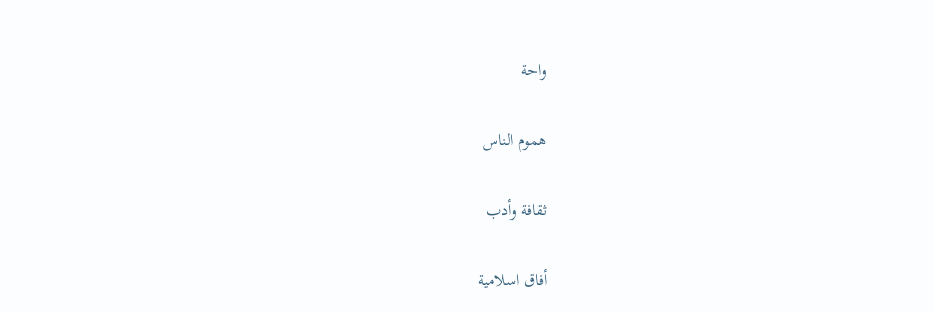واحة

هموم الناس

ثقافة وأدب

أفاق اسلامية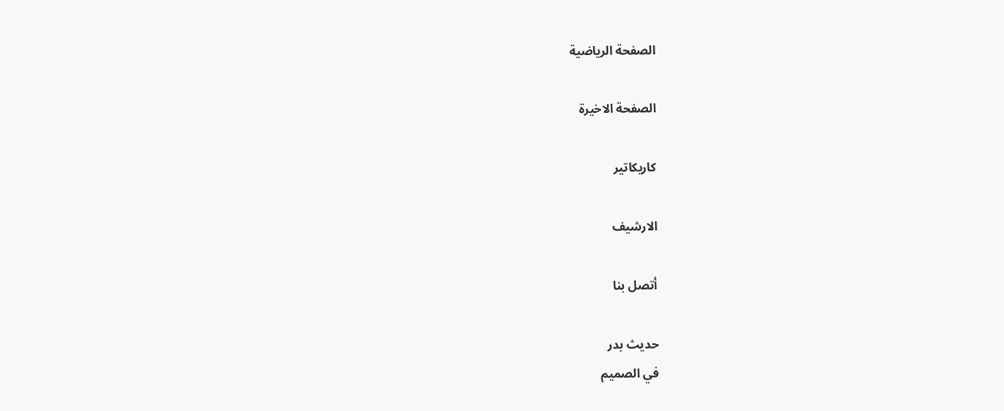الصفحة الرياضية

الصفحة الاخيرة

كاريكاتير

الارشيف

أتصل بنا

حديث بدر
في الصميم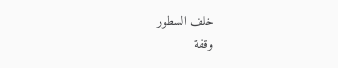خلف السطور
وقفة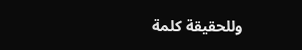وللحقيقة كلمة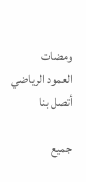ومضات
العمود الرياضي
أتصل بنا

جميع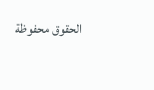الحقوق محفوظة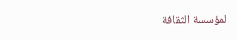لمؤسسة الثقافة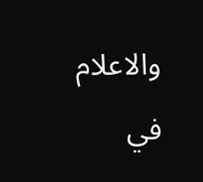والاعلام في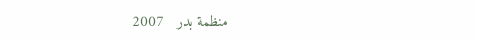منظمة بدر   2007